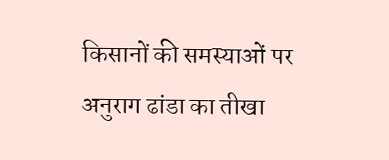किसानों की समस्याओं पर अनुराग ढांडा का तीखा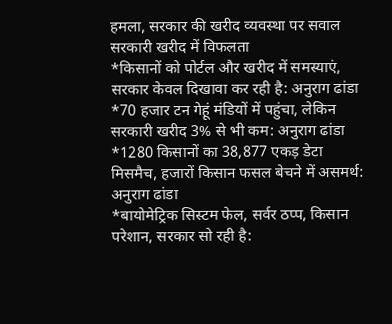हमला, सरकार की खरीद व्यवस्था पर सवाल
सरकारी खरीद में विफलता
*किसानों को पोर्टल और खरीद में समस्याएं, सरकार केवल दिखावा कर रही है: अनुराग ढांडा
*70 हजार टन गेहूं मंडियों में पहुंचा, लेकिन सरकारी खरीद 3% से भी कम: अनुराग ढांडा
*1280 किसानों का 38,877 एकड़ डेटा मिसमैच, हजारों किसान फसल बेचने में असमर्थ: अनुराग ढांडा
*बायोमेट्रिक सिस्टम फेल, सर्वर ठप्प, किसान परेशान, सरकार सो रही है: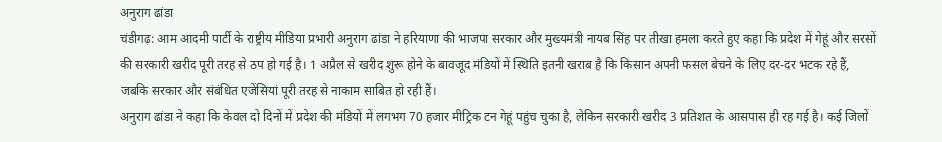अनुराग ढांडा
चंडीगढ़: आम आदमी पार्टी के राष्ट्रीय मीडिया प्रभारी अनुराग ढांडा ने हरियाणा की भाजपा सरकार और मुख्यमंत्री नायब सिंह पर तीखा हमला करते हुए कहा कि प्रदेश में गेहूं और सरसों की सरकारी खरीद पूरी तरह से ठप हो गई है। 1 अप्रैल से खरीद शुरू होने के बावजूद मंडियों में स्थिति इतनी खराब है कि किसान अपनी फसल बेचने के लिए दर-दर भटक रहे हैं, जबकि सरकार और संबंधित एजेंसियां पूरी तरह से नाकाम साबित हो रही हैं।
अनुराग ढांडा ने कहा कि केवल दो दिनों में प्रदेश की मंडियों में लगभग 70 हजार मीट्रिक टन गेहूं पहुंच चुका है, लेकिन सरकारी खरीद 3 प्रतिशत के आसपास ही रह गई है। कई जिलों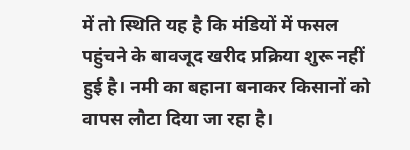में तो स्थिति यह है कि मंडियों में फसल पहुंचने के बावजूद खरीद प्रक्रिया शुरू नहीं हुई है। नमी का बहाना बनाकर किसानों को वापस लौटा दिया जा रहा है।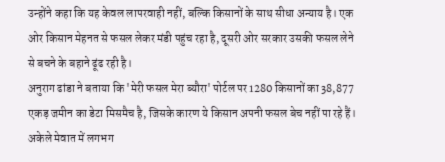उन्होंने कहा कि यह केवल लापरवाही नहीं, बल्कि किसानों के साथ सीधा अन्याय है। एक ओर किसान मेहनत से फसल लेकर मंडी पहुंच रहा है, दूसरी ओर सरकार उसकी फसल लेने से बचने के बहाने ढूंढ रही है।
अनुराग ढांडा ने बताया कि 'मेरी फसल मेरा ब्यौरा' पोर्टल पर 1280 किसानों का 38,877 एकड़ जमीन का डेटा मिसमैच है, जिसके कारण ये किसान अपनी फसल बेच नहीं पा रहे हैं। अकेले मेवात में लगभग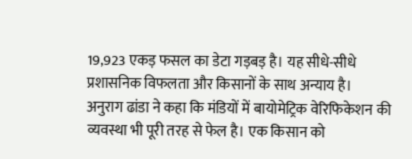19,923 एकड़ फसल का डेटा गड़बड़ है। यह सीधे-सीधे प्रशासनिक विफलता और किसानों के साथ अन्याय है।
अनुराग ढांडा ने कहा कि मंडियों में बायोमेट्रिक वेरिफिकेशन की व्यवस्था भी पूरी तरह से फेल है। एक किसान को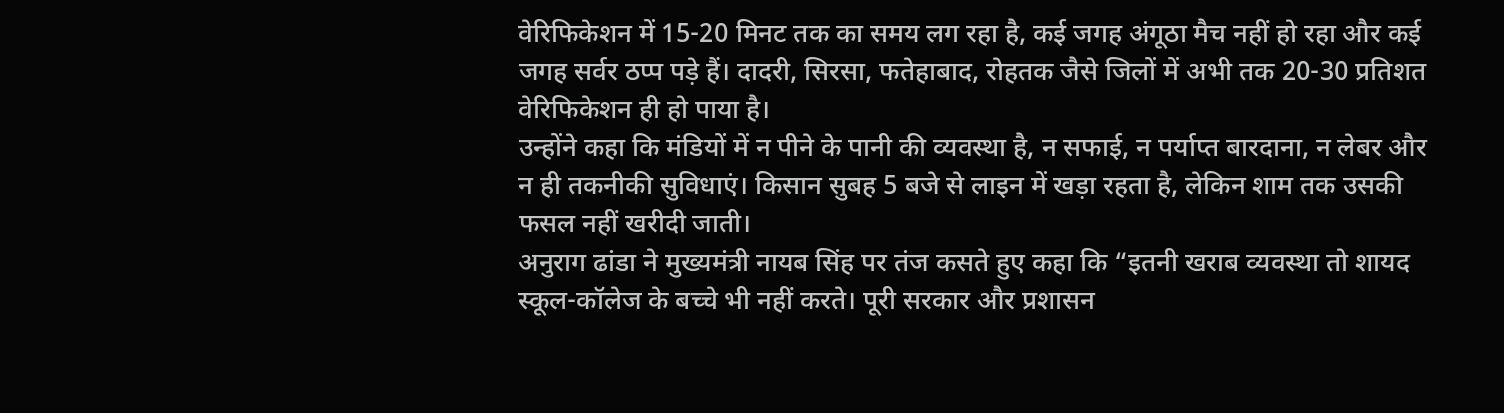वेरिफिकेशन में 15-20 मिनट तक का समय लग रहा है, कई जगह अंगूठा मैच नहीं हो रहा और कई जगह सर्वर ठप्प पड़े हैं। दादरी, सिरसा, फतेहाबाद, रोहतक जैसे जिलों में अभी तक 20-30 प्रतिशत वेरिफिकेशन ही हो पाया है।
उन्होंने कहा कि मंडियों में न पीने के पानी की व्यवस्था है, न सफाई, न पर्याप्त बारदाना, न लेबर और न ही तकनीकी सुविधाएं। किसान सुबह 5 बजे से लाइन में खड़ा रहता है, लेकिन शाम तक उसकी फसल नहीं खरीदी जाती।
अनुराग ढांडा ने मुख्यमंत्री नायब सिंह पर तंज कसते हुए कहा कि “इतनी खराब व्यवस्था तो शायद स्कूल-कॉलेज के बच्चे भी नहीं करते। पूरी सरकार और प्रशासन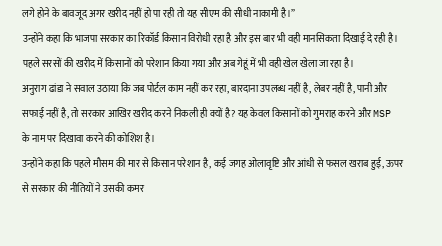लगे होने के बावजूद अगर खरीद नहीं हो पा रही तो यह सीएम की सीधी नाकामी है।”
उन्होंने कहा कि भाजपा सरकार का रिकॉर्ड किसान विरोधी रहा है और इस बार भी वही मानसिकता दिखाई दे रही है। पहले सरसों की खरीद में किसानों को परेशान किया गया और अब गेहूं में भी वही खेल खेला जा रहा है।
अनुराग ढांडा ने सवाल उठाया कि जब पोर्टल काम नहीं कर रहा, बारदाना उपलब्ध नहीं है, लेबर नहीं है, पानी और सफाई नहीं है, तो सरकार आखिर खरीद करने निकली ही क्यों है? यह केवल किसानों को गुमराह करने और MSP के नाम पर दिखावा करने की कोशिश है।
उन्होंने कहा कि पहले मौसम की मार से किसान परेशान है, कई जगह ओलावृष्टि और आंधी से फसल खराब हुई, ऊपर से सरकार की नीतियों ने उसकी कमर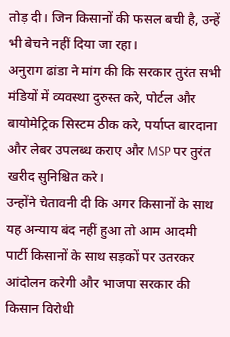तोड़ दी। जिन किसानों की फसल बची है, उन्हें भी बेचने नहीं दिया जा रहा।
अनुराग ढांडा ने मांग की कि सरकार तुरंत सभी मंडियों में व्यवस्था दुरुस्त करे, पोर्टल और बायोमेट्रिक सिस्टम ठीक करे, पर्याप्त बारदाना और लेबर उपलब्ध कराए और MSP पर तुरंत खरीद सुनिश्चित करे।
उन्होंने चेतावनी दी कि अगर किसानों के साथ यह अन्याय बंद नहीं हुआ तो आम आदमी पार्टी किसानों के साथ सड़कों पर उतरकर आंदोलन करेगी और भाजपा सरकार की किसान विरोधी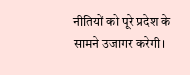नीतियों को पूरे प्रदेश के सामने उजागर करेगी।